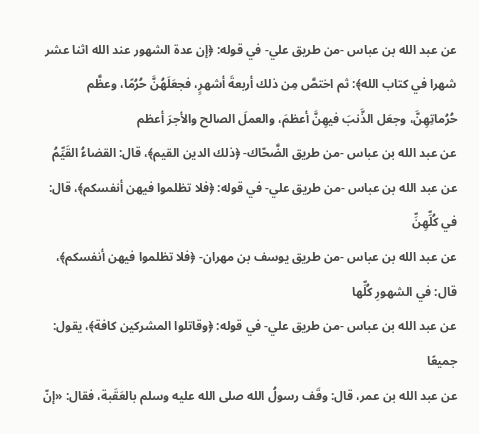عن عبد الله بن عباس -من طريق علي- في قوله: ﴿إن عدة الشهور عند الله اثنا عشر شهرا في كتاب الله﴾: ثم اختصَّ مِن ذلك أربعةَ أشهرٍ، فجعَلَهُنَّ حُرُمًا، وعظَّم حُرُماتِهِنَّ، وجعَل الذَّنبَ فيهِنَّ أعظمَ، والعملَ الصالح والأجرَ أعظم
عن عبد الله بن عباس -من طريق الضَّحّاك- ﴿ذلك الدين القيم﴾، قال: القضاءُ القَيِّمُ
عن عبد الله بن عباس -من طريق علي- في قوله: ﴿فلا تظلموا فيهن أنفسكم﴾، قال: في كُلِّهِنِّ
عن عبد الله بن عباس -من طريق يوسف بن مهران- ﴿فلا تظلموا فيهن أنفسكم﴾، قال: في الشهورِ كُلِّها
عن عبد الله بن عباس -من طريق علي- في قوله: ﴿وقاتلوا المشركين كافة﴾، يقول: جميعًا
عن عبد الله بن عمر، قال: وقَف رسولُ الله صلى الله عليه وسلم بالعَقَبة، فقال: «إنّ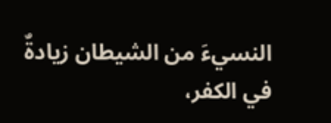النسيءَ من الشيطان زيادةٌ في الكفر،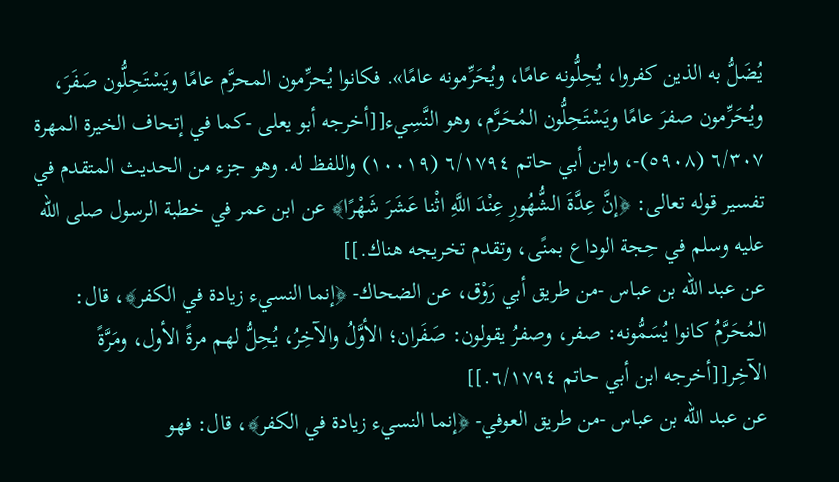يُضَلُّ به الذين كفروا، يُحِلُّونه عامًا، ويُحَرِّمونه عامًا». فكانوا يُحرِّمون المحرَّم عامًا ويَسْتَحِلُّون صَفَرَ، ويُحَرِّمون صفرَ عامًا ويَسْتَحِلُّون المُحَرَّم، وهو النَّسِيء[[أخرجه أبو يعلى -كما في إتحاف الخيرة المهرة ٦/٣٠٧ (٥٩٠٨)-، وابن أبي حاتم ٦/١٧٩٤ (١٠٠١٩) واللفظ له. وهو جزء من الحديث المتقدم في تفسير قوله تعالى: ﴿إنَّ عِدَّةَ الشُّهُورِ عِنْدَ اللَّهِ اثْنا عَشَرَ شَهْرًا﴾ عن ابن عمر في خطبة الرسول صلى الله عليه وسلم في حِجة الوداع بمنًى، وتقدم تخريجه هناك.]]
عن عبد الله بن عباس -من طريق أبي رَوْق، عن الضحاك- ﴿إنما النسيء زيادة في الكفر﴾، قال: المُحَرَّمُ كانوا يُسَمُّونه: صفر، وصفرُ يقولون: صَفَران؛ الأوَّلُ والآخِرُ، يُحِلُّ لهم مرةً الأول، ومَرَّةً الآخِر[[أخرجه ابن أبي حاتم ٦/١٧٩٤.]]
عن عبد الله بن عباس -من طريق العوفي- ﴿إنما النسيء زيادة في الكفر﴾، قال: فهو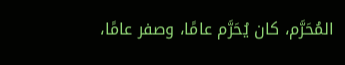المُحَرَّم، كان يُحَرَّم عامًا، وصفر عامًا،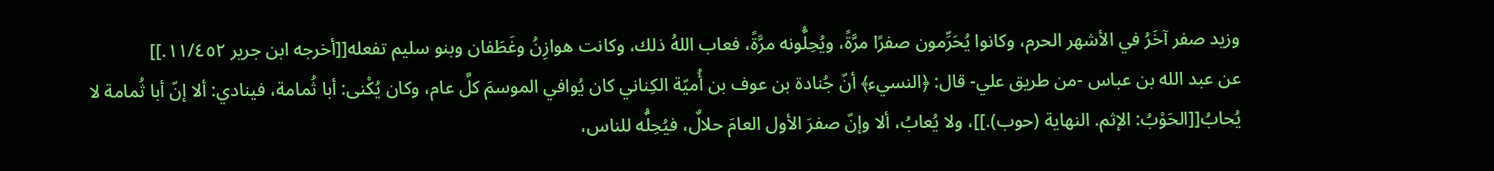وزيد صفر آخَرُ في الأشهر الحرم، وكانوا يُحَرِّمون صفرًا مرَّةً، ويُحِلُّونه مرَّةً، فعاب اللهُ ذلك، وكانت هوازِنُ وغَطَفان وبنو سليم تفعله[[أخرجه ابن جرير ١١/٤٥٢.]]
عن عبد الله بن عباس -من طريق علي- قال: ﴿النسيء﴾ أنّ جُنادة بن عوف بن أُميّة الكِناني كان يُوافي الموسمَ كلَّ عام، وكان يُكْنى: أبا ثُمامة، فينادي: ألا إنّ أبا ثُمامة لا يُحابُ[[الحَوْبُ: الإثم. النهاية (حوب).]]، ولا يُعابُ، ألا وإنّ صفرَ الأول العامَ حلالٌ، فيُحِلُّه للناس،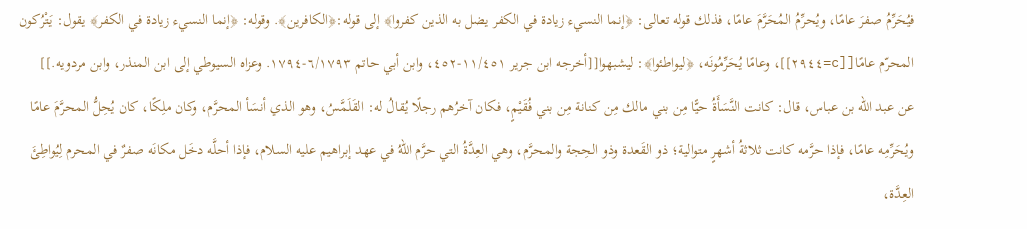فيُحَرِّمُ صفرَ عامًا، ويُحرِّمُ المُحَرَّمَ عامًا، فذلك قوله تعالى: ﴿إنما النسيء زيادة في الكفر يضل به الذين كفروا﴾ إلى قوله:﴿الكافرين﴾. وقوله: ﴿إنما النسيء زيادة في الكفر﴾ يقول: يَتْرُكون المحرّم عامًا[[c=٢٩٤٤]]، وعامًا يُحَرِّمُونَه، ﴿ليواطئوا﴾: ليشبهوا[[أخرجه ابن جرير ١١/٤٥١-٤٥٢، وابن أبي حاتم ٦/١٧٩٣-١٧٩٤. وعزاه السيوطي إلى ابن المنذر، وابن مردويه.]]
عن عبد الله بن عباس، قال: كانت النَّسَأَةُ حيًّا مِن بني مالك مِن كنانة مِن بني فُقَيْمٍ، فكان آخرُهم رجلًا يُقالُ له: القَلَمَّسُ، وهو الذي أنسَأ المحرَّم، وكان ملِكًا، كان يُحِلُّ المحرَّمَ عامًا ويُحَرِّمِه عامًا، فإذا حرَّمه كانت ثلاثةُ أشهرٍ متوالية؛ ذو القَعدة وذو الحِجة والمحرَّم، وهي العِدَّةُ التي حرَّم اللهُ في عهد إبراهيم عليه السلام، فإذا أحلَّه دخَل مكانَه صفرٌ في المحرم لِيُواطِئَ العِدَّة،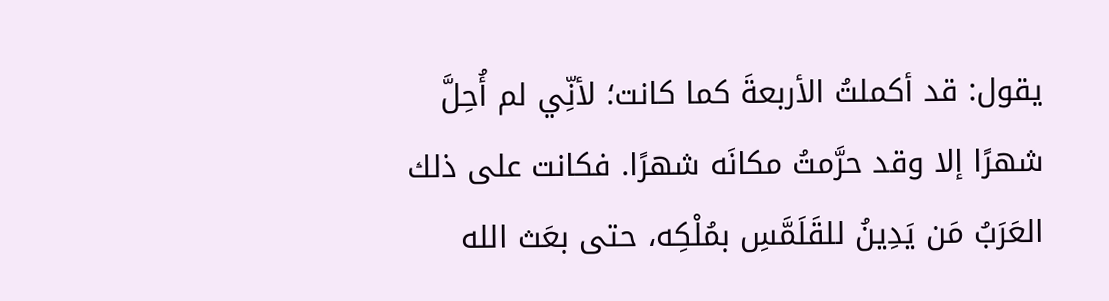يقول: قد أكملتُ الأربعةَ كما كانت؛ لأنِّي لم أُحِلَّ شهرًا إلا وقد حرَّمتُ مكانَه شهرًا. فكانت على ذلك العَرَبُ مَن يَدِينُ للقَلَمَّسِ بمُلْكِه، حتى بعَث الله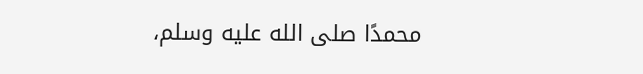محمدًا صلى الله عليه وسلم،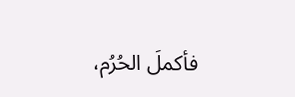فأكملَ الحُرُم،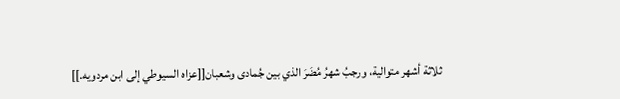ثلاثة أشهر متوالية، ورجبُ شهرُ مُضَرَ الذي بين جُمادى وشعبان[[عزاه السيوطي إلى ابن مردويه.]]